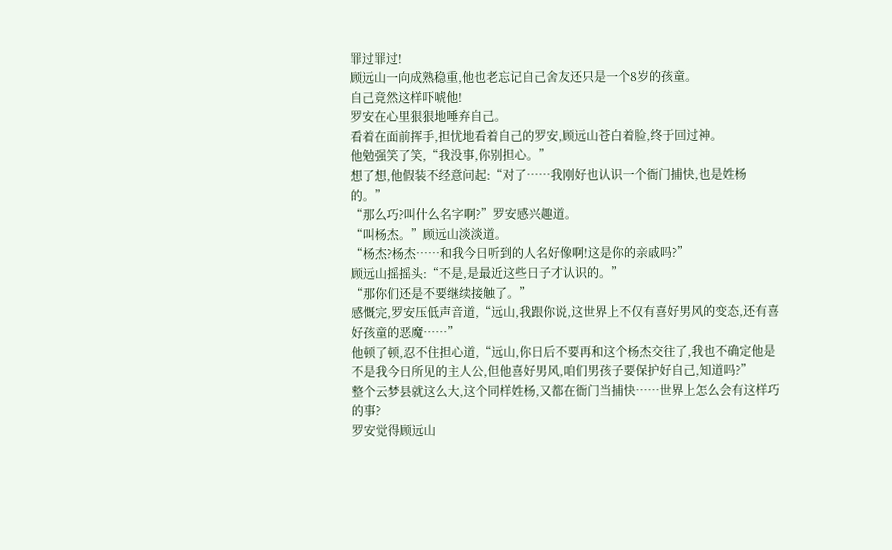罪过罪过!
顾远山一向成熟稳重,他也老忘记自己舍友还只是一个8岁的孩童。
自己竟然这样吓唬他!
罗安在心里狠狠地唾弃自己。
看着在面前挥手,担忧地看着自己的罗安,顾远山苍白着脸,终于回过神。
他勉强笑了笑,“我没事,你别担心。”
想了想,他假装不经意问起:“对了……我刚好也认识一个衙门捕快,也是姓杨的。”
“那么巧?叫什么名字啊?”罗安感兴趣道。
“叫杨杰。”顾远山淡淡道。
“杨杰?杨杰……和我今日听到的人名好像啊!这是你的亲戚吗?”
顾远山摇摇头:“不是,是最近这些日子才认识的。”
“那你们还是不要继续接触了。”
感慨完,罗安压低声音道,“远山,我跟你说,这世界上不仅有喜好男风的变态,还有喜好孩童的恶魔……”
他顿了顿,忍不住担心道,“远山,你日后不要再和这个杨杰交往了,我也不确定他是不是我今日所见的主人公,但他喜好男风,咱们男孩子要保护好自己,知道吗?”
整个云梦县就这么大,这个同样姓杨,又都在衙门当捕快……世界上怎么会有这样巧的事?
罗安觉得顾远山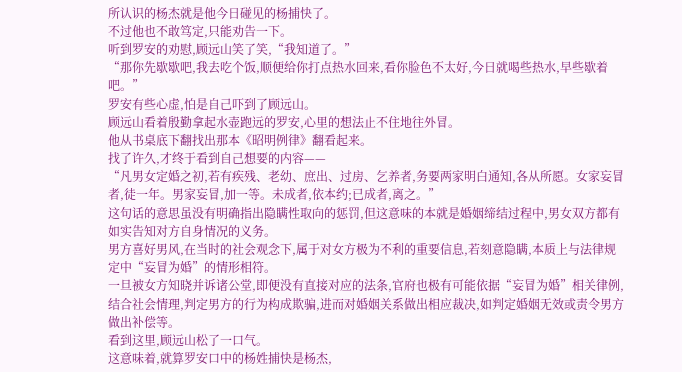所认识的杨杰就是他今日碰见的杨捕快了。
不过他也不敢笃定,只能劝告一下。
听到罗安的劝慰,顾远山笑了笑,“我知道了。”
“那你先歇歇吧,我去吃个饭,顺便给你打点热水回来,看你脸色不太好,今日就喝些热水,早些歇着吧。”
罗安有些心虚,怕是自己吓到了顾远山。
顾远山看着殷勤拿起水壶跑远的罗安,心里的想法止不住地往外冒。
他从书桌底下翻找出那本《昭明例律》翻看起来。
找了许久,才终于看到自己想要的内容——
“凡男女定婚之初,若有疾残、老幼、庶出、过房、乞养者,务要两家明白通知,各从所愿。女家妄冒者,徒一年。男家妄冒,加一等。未成者,依本约;已成者,离之。”
这句话的意思虽没有明确指出隐瞒性取向的惩罚,但这意味的本就是婚姻缔结过程中,男女双方都有如实告知对方自身情况的义务。
男方喜好男风,在当时的社会观念下,属于对女方极为不利的重要信息,若刻意隐瞒,本质上与法律规定中“妄冒为婚”的情形相符。
一旦被女方知晓并诉诸公堂,即便没有直接对应的法条,官府也极有可能依据“妄冒为婚”相关律例,结合社会情理,判定男方的行为构成欺骗,进而对婚姻关系做出相应裁决,如判定婚姻无效或责令男方做出补偿等。
看到这里,顾远山松了一口气。
这意味着,就算罗安口中的杨姓捕快是杨杰,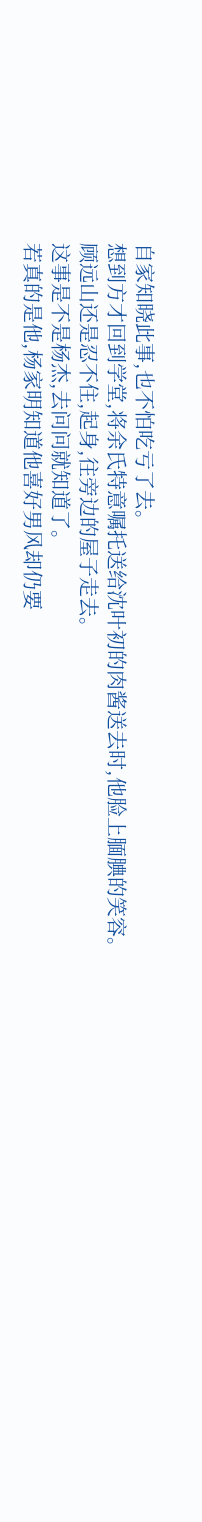自家知晓此事,也不怕吃亏了去。
想到方才回到学堂,将余氏特意嘱托送给沈叶初的肉酱送去时,他脸上腼腆的笑容。
顾远山还是忍不住,起身,往旁边的屋子走去。
这事是不是杨杰,去问问就知道了。
若真的是他,杨家明知道他喜好男风却仍要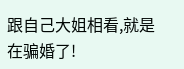跟自己大姐相看,就是在骗婚了!